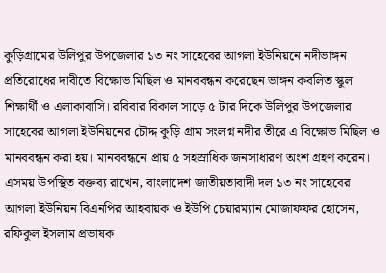কুড়িগ্রামের উলিপুর উপজেলার ১৩ নং সাহেবের আগলা ইউনিয়নে নদীভাঙ্গন প্রতিরোধের দাবীতে বিক্ষোভ মিছিল ও মানববন্ধন করেছেন ভাঙ্গন কবলিত স্কুল শিক্ষার্থী ও এলাকাবাসি। রবিবার বিকাল সাড়ে ৫ টার দিকে উলিপুর উপজেলার সাহেবের আগলা ইউনিয়নের চৌদ্দ কুড়ি গ্রাম সংলগ্ন নদীর তীরে এ বিক্ষোভ মিছিল ও মানববন্ধন করা হয়। মানববন্ধনে প্রায় ৫ সহস্রাধিক জনসাধারণ অংশ গ্রহণ করেন। এসময় উপস্থিত বক্তব্য রাখেন, বাংলাদেশ জাতীয়তাবাদী দল ১৩ নং সাহেবের আগলা ইউনিয়ন বিএনপির আহবায়ক ও ইউপি চেয়ারম্যান মোজাফফর হোসেন, রফিকুল ইসলাম প্রভাষক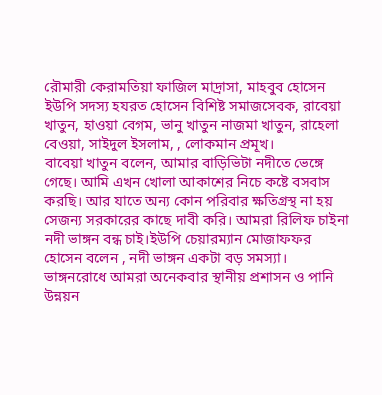রৌমারী কেরামতিয়া ফাজিল মাদ্রাসা, মাহবুব হোসেন ইউপি সদস্য হযরত হোসেন বিশিষ্ট সমাজসেবক, রাবেয়া খাতুন, হাওয়া বেগম, ভানু খাতুন নাজমা খাতুন, রাহেলা বেওয়া, সাইদুল ইসলাম, , লোকমান প্রমূখ।
বাবেয়া খাতুন বলেন, আমার বাড়িভিটা নদীতে ভেঙ্গে গেছে। আমি এখন খোলা আকাশের নিচে কষ্টে বসবাস করছি। আর যাতে অন্য কোন পরিবার ক্ষতিগ্রস্থ না হয় সেজন্য সরকারের কাছে দাবী করি। আমরা রিলিফ চাইনা নদী ভাঙ্গন বন্ধ চাই।ইউপি চেয়ারম্যান মোজাফফর হোসেন বলেন , নদী ভাঙ্গন একটা বড় সমস্যা। ভাঙ্গনরোধে আমরা অনেকবার স্থানীয় প্রশাসন ও পানি উন্নয়ন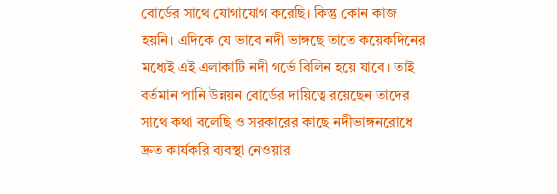বোর্ডের সাথে যোগাযোগ করেছি। কিন্তু কোন কাজ হয়নি। এদিকে যে ভাবে নদী ভাঙ্গছে তাতে কয়েকদিনের মধ্যেই এই এলাকাটি নদী গর্ভে বিলিন হয়ে যাবে। তাই বর্তমান পানি উন্নয়ন বোর্ডের দায়িত্বে রয়েছেন তাদের সাথে কথা বলেছি ও সরকারের কাছে নদীভাঙ্গনরোধে দ্রুত কার্যকরি ব্যবস্থা নেওয়ার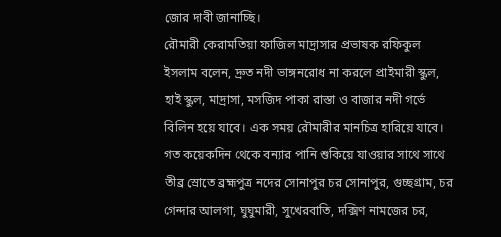জোর দাবী জানাচ্ছি।
রৌমারী কেরামতিয়া ফাজিল মাদ্রাসার প্রভাষক রফিকুল ইসলাম বলেন, দ্রুত নদী ভাঙ্গনরোধ না করলে প্রাইমারী স্কুল, হাই স্কুল, মাদ্রাসা, মসজিদ পাকা রাস্তা ও বাজার নদী গর্ভে বিলিন হয়ে যাবে। এক সময় রৌমারীর মানচিত্র হারিয়ে যাবে।
গত কয়েকদিন থেকে বন্যার পানি শুকিয়ে যাওয়ার সাথে সাথে তীব্র স্রোতে ব্রহ্মপুত্র নদের সোনাপুর চর সোনাপুর, গুচ্ছগ্রাম, চর গেন্দার আলগা, ঘুঘুমারী, সুখেরবাতি, দক্সিণ নামজের চর,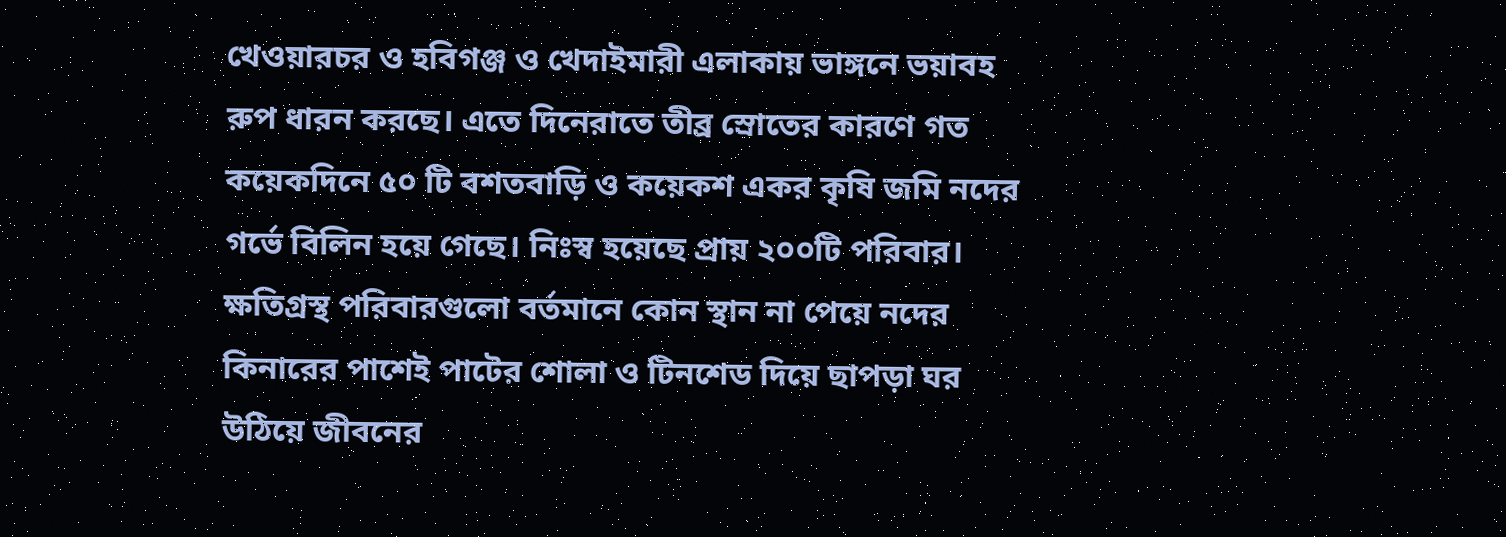খেওয়ারচর ও হবিগঞ্জ ও খেদাইমারী এলাকায় ভাঙ্গনে ভয়াবহ রুপ ধারন করছে। এতে দিনেরাতে তীব্র স্রোতের কারণে গত কয়েকদিনে ৫০ টি বশতবাড়ি ও কয়েকশ একর কৃষি জমি নদের গর্ভে বিলিন হয়ে গেছে। নিঃস্ব হয়েছে প্রায় ২০০টি পরিবার। ক্ষতিগ্রস্থ পরিবারগুলো বর্তমানে কোন স্থান না পেয়ে নদের কিনারের পাশেই পাটের শোলা ও টিনশেড দিয়ে ছাপড়া ঘর উঠিয়ে জীবনের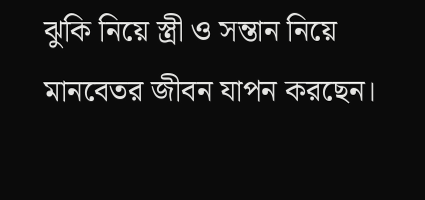ঝুকি নিয়ে স্ত্রী ও সন্তান নিয়ে মানবেতর জীবন যাপন করছেন।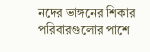নদের ভাঙ্গনের শিকার পরিবারগুলোর পাশে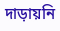দাড়ায়নি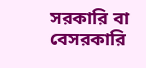সরকারি বা বেসরকারি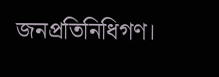জনপ্রতিনিধিগণ।